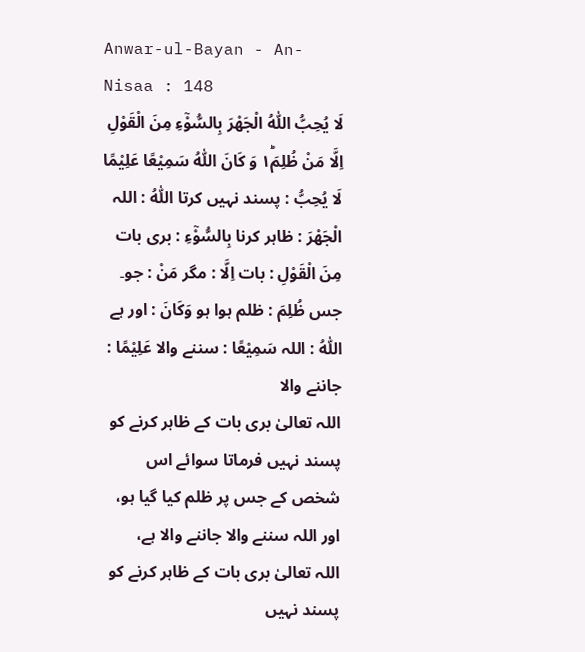Anwar-ul-Bayan - An-Nisaa : 148
لَا یُحِبُّ اللّٰهُ الْجَهْرَ بِالسُّوْٓءِ مِنَ الْقَوْلِ اِلَّا مَنْ ظُلِمَ١ؕ وَ كَانَ اللّٰهُ سَمِیْعًا عَلِیْمًا
لَا يُحِبُّ : پسند نہیں کرتا اللّٰهُ : اللہ الْجَهْرَ : ظاہر کرنا بِالسُّوْٓءِ : بری بات مِنَ الْقَوْلِ : بات اِلَّا : مگر مَنْ : جو۔ جس ظُلِمَ : ظلم ہوا ہو وَكَانَ : اور ہے اللّٰهُ : اللہ سَمِيْعًا : سننے والا عَلِيْمًا : جاننے والا
اللہ تعالیٰ بری بات کے ظاہر کرنے کو پسند نہیں فرماتا سوائے اس شخص کے جس پر ظلم کیا گیا ہو، اور اللہ سننے والا جاننے والا ہے،
اللہ تعالیٰ بری بات کے ظاہر کرنے کو پسند نہیں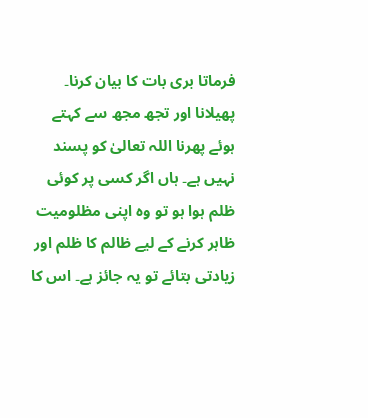فرماتا بری بات کا بیان کرنا۔ پھیلانا اور تجھ مجھ سے کہتے ہوئے پھرنا اللہ تعالیٰ کو پسند نہیں ہے۔ ہاں اگر کسی پر کوئی ظلم ہوا ہو تو وہ اپنی مظلومیت ظاہر کرنے کے لیے ظالم کا ظلم اور زیادتی بتائے تو یہ جائز ہے۔ اس کا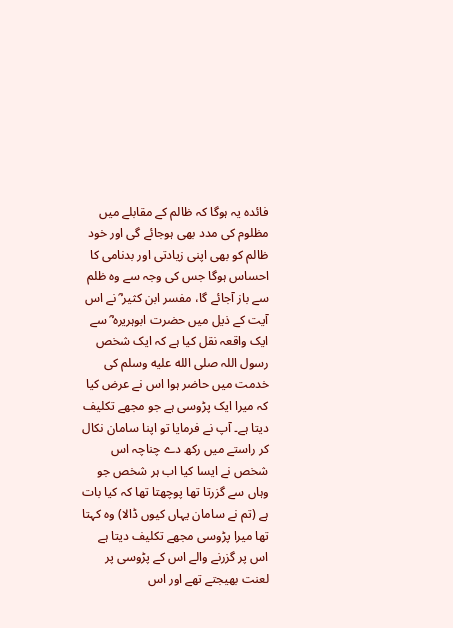فائدہ یہ ہوگا کہ ظالم کے مقابلے میں مظلوم کی مدد بھی ہوجائے گی اور خود ظالم کو بھی اپنی زیادتی اور بدنامی کا احساس ہوگا جس کی وجہ سے وہ ظلم سے باز آجائے گا، مفسر ابن کثیر ؓ نے اس آیت کے ذیل میں حضرت ابوہریرہ ؓ سے ایک واقعہ نقل کیا ہے کہ ایک شخص رسول اللہ صلى الله عليه وسلم کی خدمت میں حاضر ہوا اس نے عرض کیا کہ میرا ایک پڑوسی ہے جو مجھے تکلیف دیتا ہے۔ آپ نے فرمایا تو اپنا سامان نکال کر راستے میں رکھ دے چناچہ اس شخص نے ایسا کیا اب ہر شخص جو وہاں سے گزرتا تھا پوچھتا تھا کہ کیا بات ہے (تم نے سامان یہاں کیوں ڈالا) وہ کہتا تھا میرا پڑوسی مجھے تکلیف دیتا ہے اس پر گزرنے والے اس کے پڑوسی پر لعنت بھیجتے تھے اور اس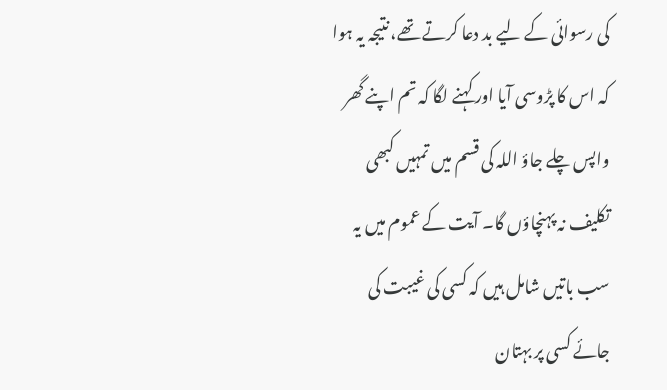کی رسوائی کے لیے بد دعا کرتے تھے، نتیجہ یہ ہوا کہ اس کا پڑوسی آیا اور کہنے لگا کہ تم اپنے گھر واپس چلے جاؤ اللہ کی قسم میں تمہیں کبھی تکلیف نہ پہنچاؤں گا۔ آیت کے عموم میں یہ سب باتیں شامل ہیں کہ کسی کی غیبت کی جائے کسی پر بہتان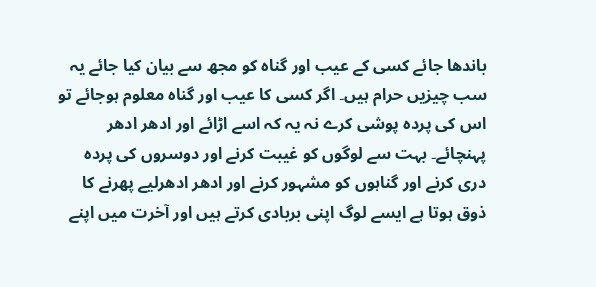باندھا جائے کسی کے عیب اور گناہ کو مجھ سے بیان کیا جائے یہ سب چیزیں حرام ہیں۔ اگر کسی کا عیب اور گناہ معلوم ہوجائے تو اس کی پردہ پوشی کرے نہ یہ کہ اسے اڑائے اور ادھر ادھر پہنچائے۔ بہت سے لوگوں کو غیبت کرنے اور دوسروں کی پردہ دری کرنے اور گناہوں کو مشہور کرنے اور ادھر ادھرلیے پھرنے کا ذوق ہوتا ہے ایسے لوگ اپنی بربادی کرتے ہیں اور آخرت میں اپنے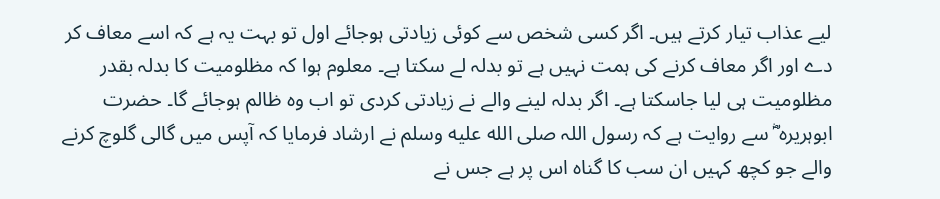لیے عذاب تیار کرتے ہیں۔ اگر کسی شخص سے کوئی زیادتی ہوجائے اول تو بہت یہ ہے کہ اسے معاف کر دے اور اگر معاف کرنے کی ہمت نہیں ہے تو بدلہ لے سکتا ہے۔ معلوم ہوا کہ مظلومیت کا بدلہ بقدر مظلومیت ہی لیا جاسکتا ہے۔ اگر بدلہ لینے والے نے زیادتی کردی تو اب وہ ظالم ہوجائے گا۔ حضرت ابوہریرہ ؓ سے روایت ہے کہ رسول اللہ صلى الله عليه وسلم نے ارشاد فرمایا کہ آپس میں گالی گلوچ کرنے والے جو کچھ کہیں ان سب کا گناہ اس پر ہے جس نے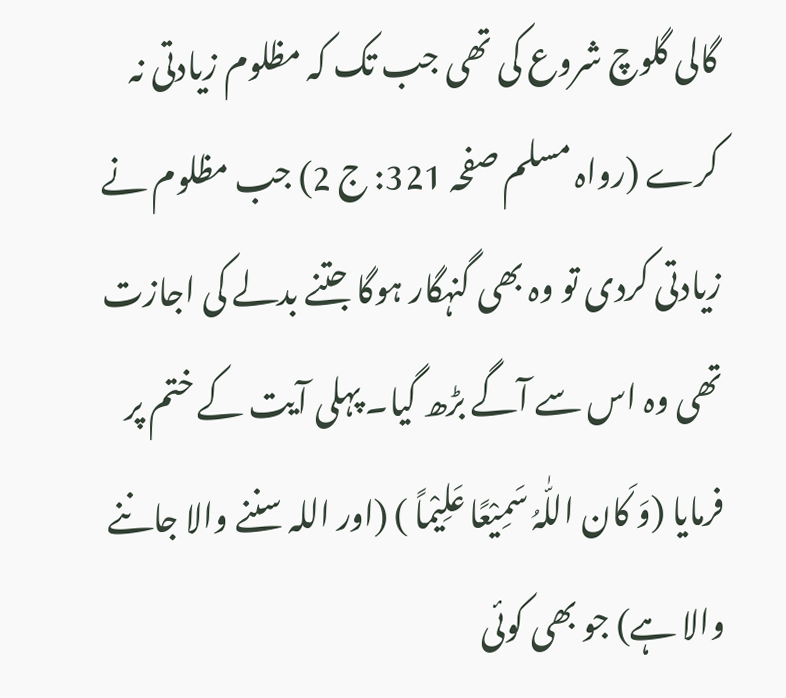گالی گلوچ شروع کی تھی جب تک کہ مظلوم زیادتی نہ کرے (رواہ مسلم صفحہ 321: ج 2) جب مظلوم نے زیادتی کردی تو وہ بھی گنہگار ہوگا جتنے بدلے کی اجازت تھی وہ اس سے آگے بڑھ گیا۔ پہلی آیت کے ختم پر فرمایا (وَ کَان اللّٰہُ سَمِیْعًا عَلِیْماً ) (اور اللہ سننے والا جاننے والا ہے) جو بھی کوئی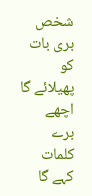شخص بری بات کو پھیلائے گا اچھے برے کلمات کہے گا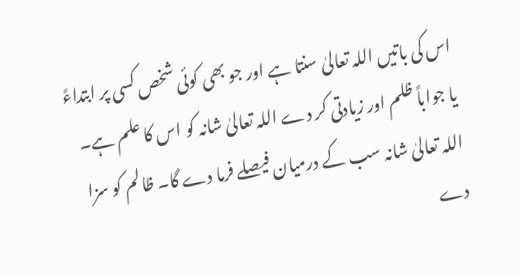اس کی باتیں اللہ تعالیٰ سنتا ہے اور جو بھی کوئی شخص کسی پر ابتداءً یا جواباً ظلم اور زیادتی کر دے اللہ تعالیٰ شانہ کو اس کا علم ہے۔ اللہ تعالیٰ شانہ سب کے درمیان فیصلے فرما دے گا۔ ظالم کو سزا دے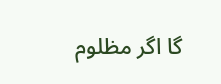گا اگر مظلوم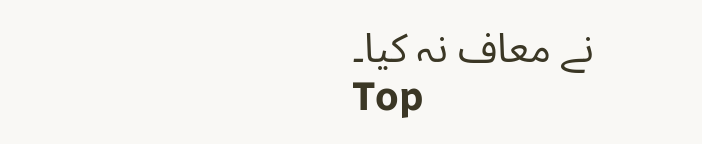نے معاف نہ کیا۔
Top